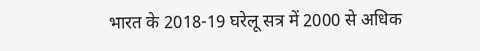भारत के 2018-19 घरेलू सत्र में 2000 से अधिक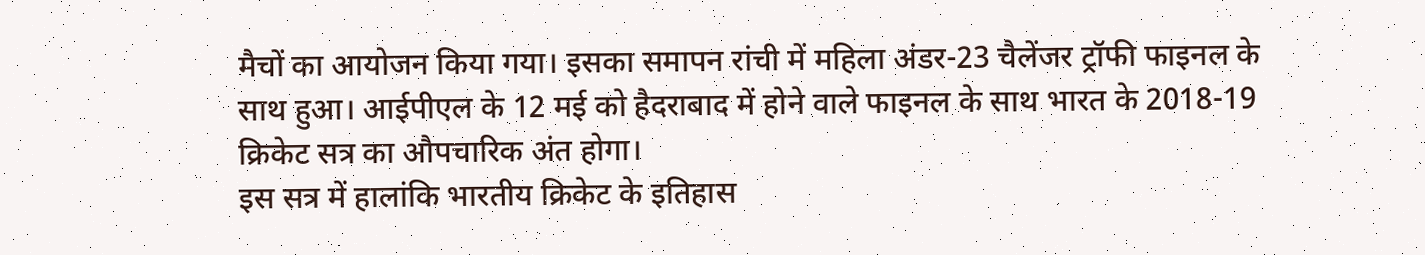मैचों का आयोजन किया गया। इसका समापन रांची में महिला अंडर-23 चैलेंजर ट्रॉफी फाइनल के साथ हुआ। आईपीएल के 12 मई को हैदराबाद में होने वाले फाइनल के साथ भारत के 2018-19 क्रिकेट सत्र का औपचारिक अंत होगा।
इस सत्र में हालांकि भारतीय क्रिकेट के इतिहास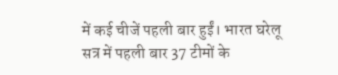में कई चीजें पहली बार हुईं। भारत घरेलू सत्र में पहली बार 37 टीमों के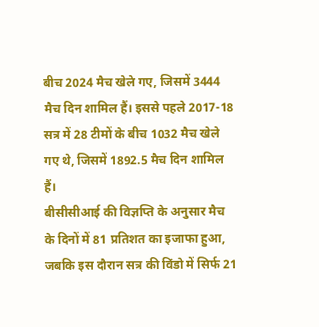बीच 2024 मैच खेले गए, जिसमें 3444 मैच दिन शामिल हैं। इससे पहले 2017-18 सत्र में 28 टीमों के बीच 1032 मैच खेले गए थे, जिसमें 1892.5 मैच दिन शामिल हैं।
बीसीसीआई की विज्ञप्ति के अनुसार मैच के दिनों में 81 प्रतिशत का इजाफा हुआ, जबकि इस दौरान सत्र की विंडो में सिर्फ 21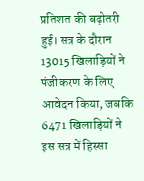प्रतिशत की बढ़ोतरी हुई। सत्र के दौरान 13015 खिलाड़ियों ने पंजीकरण के लिए आवेदन किया, जबकि 6471 खिलाड़ियों ने इस सत्र में हिस्सा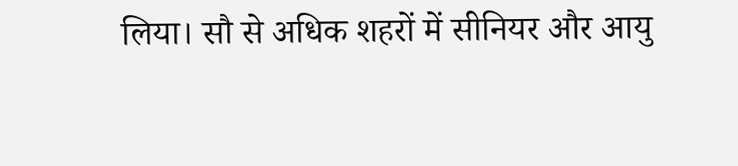लिया। सौ से अधिक शहरों में सीनियर और आयु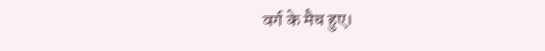वर्ग के मैच हुए।